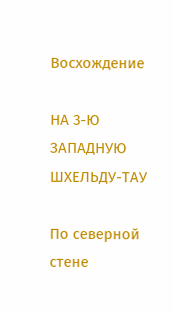Восхождение

НА 3-Ю ЗАПАДНУЮ ШХЕЛЬДУ-ТАУ

По северной стене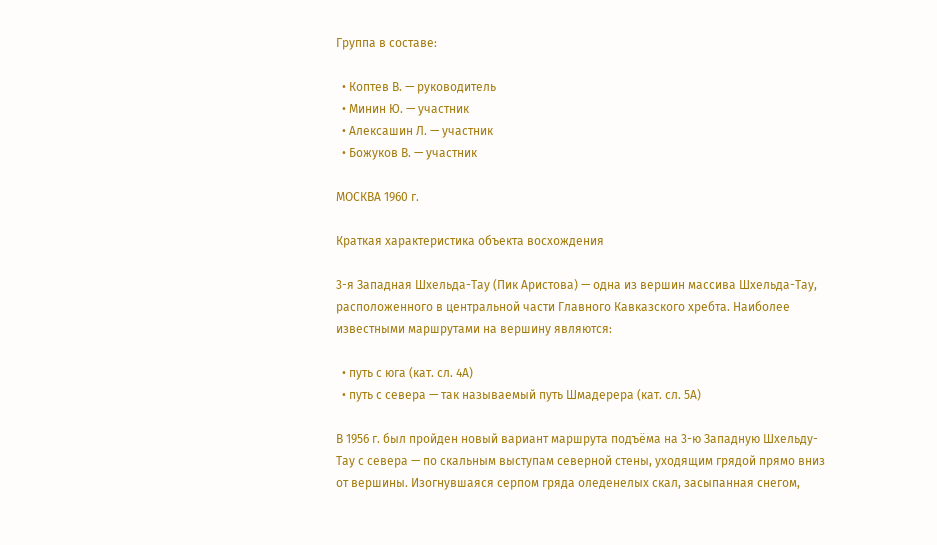Группа в составе:

  • Коптев В. — руководитель
  • Минин Ю. — участник
  • Алексашин Л. — участник
  • Божуков В. — участник

МОСКВА 1960 г.

Краткая характеристика объекта восхождения

3-я Западная Шхельда-Тау (Пик Аристова) — одна из вершин массива Шхельда-Тау, расположенного в центральной части Главного Кавказского хребта. Наиболее известными маршрутами на вершину являются:

  • путь с юга (кат. сл. 4А)
  • путь с севера — так называемый путь Шмадерера (кат. сл. 5А)

В 1956 г. был пройден новый вариант маршрута подъёма на 3-ю Западную Шхельду-Тау с севера — по скальным выступам северной стены, уходящим грядой прямо вниз от вершины. Изогнувшаяся серпом гряда оледенелых скал, засыпанная снегом,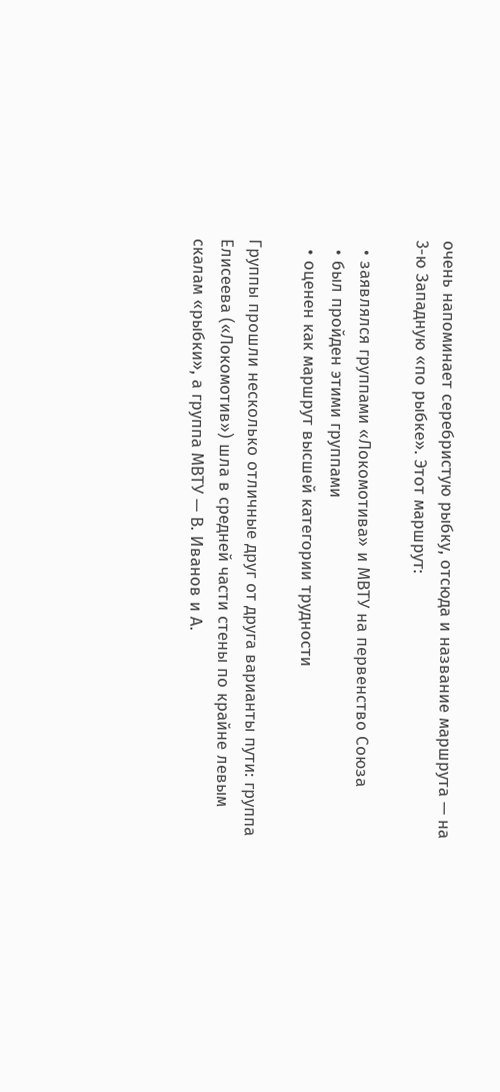очень напоминает серебристую рыбку, отсюда и название маршрута — на 3-ю Западную «по рыбке». Этот маршрут:

  • заявлялся группами «Локомотива» и МВТУ на первенство Союза
  • был пройден этими группами
  • оценен как маршрут высшей категории трудности

Группы прошли несколько отличные друг от друга варианты пути: группа Елисеева («Локомотив») шла в средней части стены по крайне левым скалам «рыбки», а группа МВТУ — В. Иванов и А.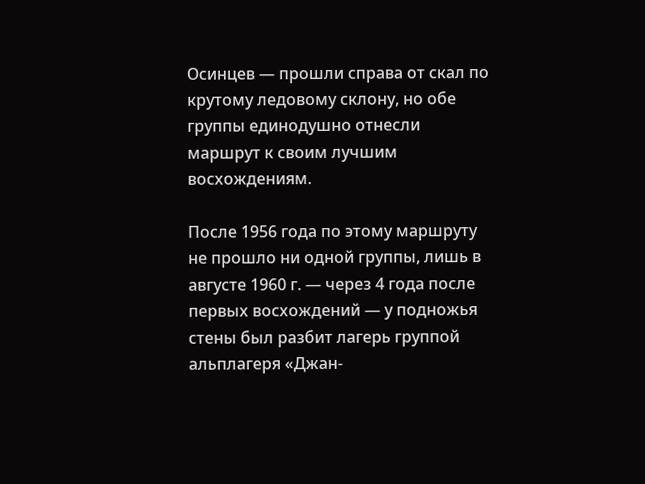Осинцев — прошли справа от скал по крутому ледовому склону, но обе группы единодушно отнесли маршрут к своим лучшим восхождениям.

После 1956 года по этому маршруту не прошло ни одной группы, лишь в августе 1960 г. — через 4 года после первых восхождений — у подножья стены был разбит лагерь группой альплагеря «Джан-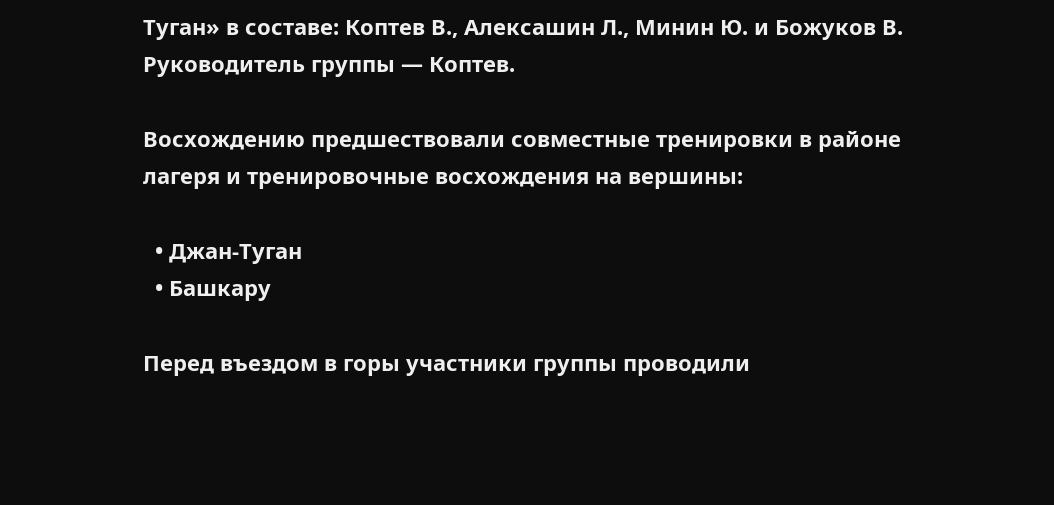Туган» в составе: Коптев В., Алексашин Л., Минин Ю. и Божуков В. Руководитель группы — Коптев.

Восхождению предшествовали совместные тренировки в районе лагеря и тренировочные восхождения на вершины:

  • Джан-Туган
  • Башкару

Перед въездом в горы участники группы проводили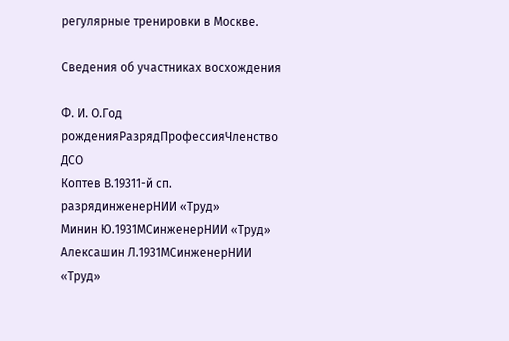регулярные тренировки в Москве.

Сведения об участниках восхождения

Ф. И. О.Год рожденияРазрядПрофессияЧленство ДСО
Коптев В.19311-й сп. разрядинженерНИИ «Труд»
Минин Ю.1931МСинженерНИИ «Труд»
Алексашин Л.1931МСинженерНИИ «Труд»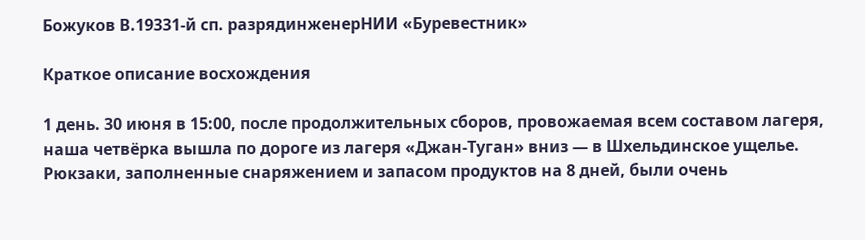Божуков В.19331-й сп. разрядинженерНИИ «Буревестник»

Краткое описание восхождения

1 день. 30 июня в 15:00, после продолжительных сборов, провожаемая всем составом лагеря, наша четвёрка вышла по дороге из лагеря «Джан-Туган» вниз — в Шхельдинское ущелье. Рюкзаки, заполненные снаряжением и запасом продуктов на 8 дней, были очень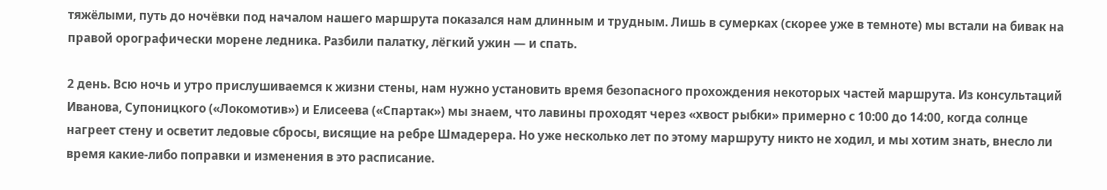тяжёлыми, путь до ночёвки под началом нашего маршрута показался нам длинным и трудным. Лишь в сумерках (скорее уже в темноте) мы встали на бивак на правой орографически морене ледника. Разбили палатку, лёгкий ужин — и спать.

2 день. Всю ночь и утро прислушиваемся к жизни стены, нам нужно установить время безопасного прохождения некоторых частей маршрута. Из консультаций Иванова, Супоницкого («Локомотив») и Елисеева («Спартак») мы знаем, что лавины проходят через «хвост рыбки» примерно с 10:00 до 14:00, когда солнце нагреет стену и осветит ледовые сбросы, висящие на ребре Шмадерера. Но уже несколько лет по этому маршруту никто не ходил, и мы хотим знать, внесло ли время какие-либо поправки и изменения в это расписание.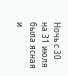Ночь с 30 на 31 июля была ясная и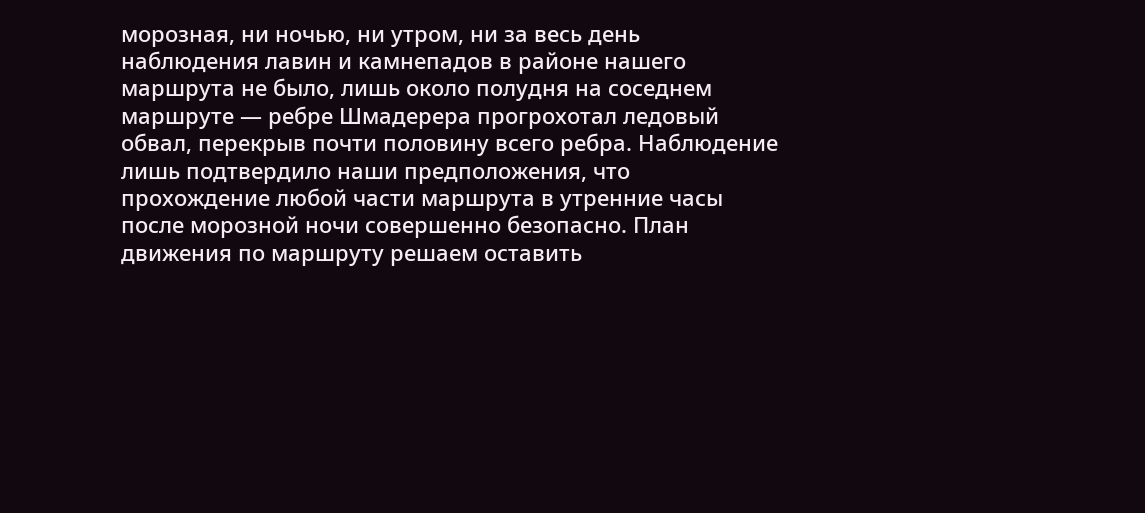морозная, ни ночью, ни утром, ни за весь день наблюдения лавин и камнепадов в районе нашего маршрута не было, лишь около полудня на соседнем маршруте — ребре Шмадерера прогрохотал ледовый обвал, перекрыв почти половину всего ребра. Наблюдение лишь подтвердило наши предположения, что прохождение любой части маршрута в утренние часы после морозной ночи совершенно безопасно. План движения по маршруту решаем оставить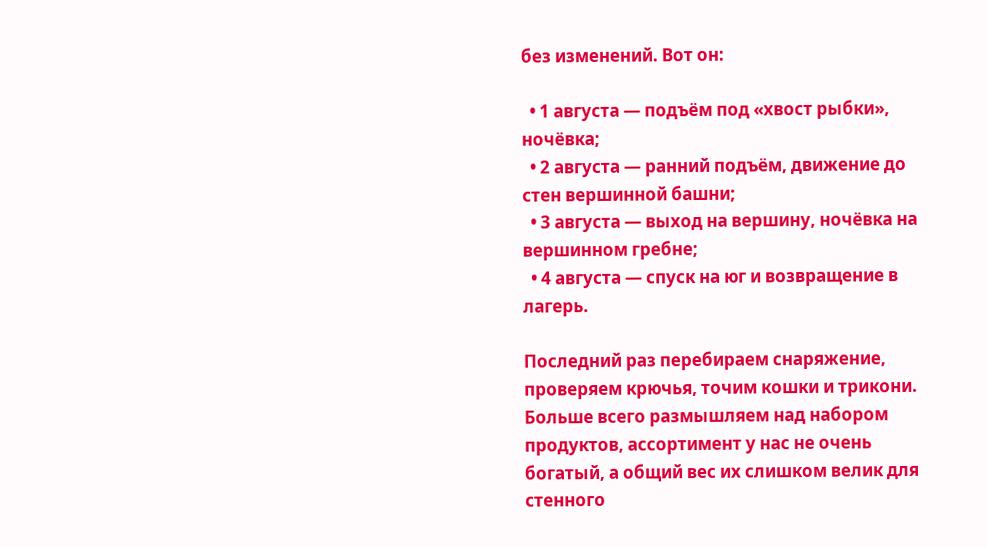без изменений. Вот он:

  • 1 августа — подъём под «хвост рыбки», ночёвка;
  • 2 августа — ранний подъём, движение до стен вершинной башни;
  • 3 августа — выход на вершину, ночёвка на вершинном гребне;
  • 4 августа — спуск на юг и возвращение в лагерь.

Последний раз перебираем снаряжение, проверяем крючья, точим кошки и трикони. Больше всего размышляем над набором продуктов, ассортимент у нас не очень богатый, а общий вес их слишком велик для стенного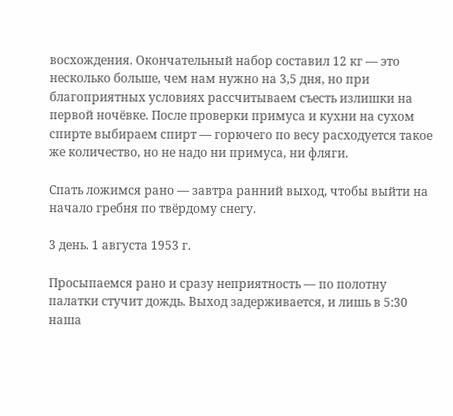восхождения. Окончательный набор составил 12 кг — это несколько больше, чем нам нужно на 3,5 дня, но при благоприятных условиях рассчитываем съесть излишки на первой ночёвке. После проверки примуса и кухни на сухом спирте выбираем спирт — горючего по весу расходуется такое же количество, но не надо ни примуса, ни фляги.

Спать ложимся рано — завтра ранний выход, чтобы выйти на начало гребня по твёрдому снегу.

3 день. 1 августа 1953 г.

Просыпаемся рано и сразу неприятность — по полотну палатки стучит дождь. Выход задерживается, и лишь в 5:30 наша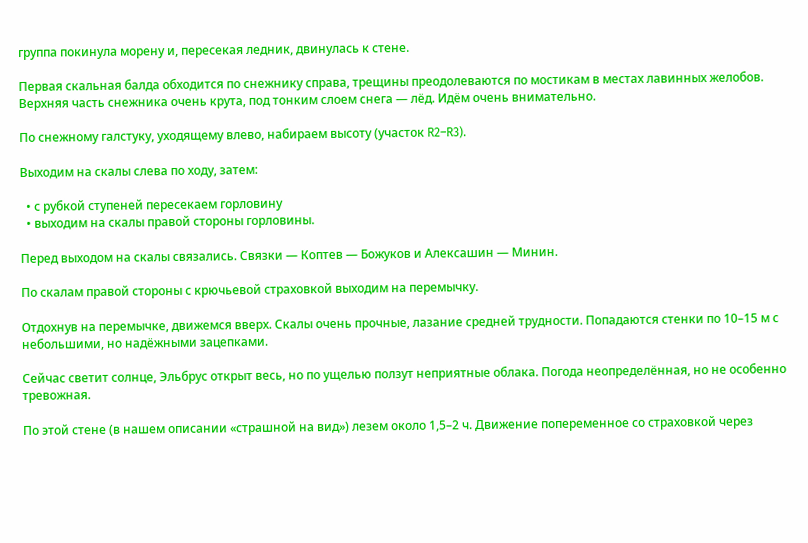группа покинула морену и, пересекая ледник, двинулась к стене.

Первая скальная балда обходится по снежнику справа, трещины преодолеваются по мостикам в местах лавинных желобов. Верхняя часть снежника очень крута, под тонким слоем снега — лёд. Идём очень внимательно.

По снежному галстуку, уходящему влево, набираем высоту (участок R2–R3).

Выходим на скалы слева по ходу, затем:

  • с рубкой ступеней пересекаем горловину
  • выходим на скалы правой стороны горловины.

Перед выходом на скалы связались. Связки — Коптев — Божуков и Алексашин — Минин.

По скалам правой стороны с крючьевой страховкой выходим на перемычку.

Отдохнув на перемычке, движемся вверх. Скалы очень прочные, лазание средней трудности. Попадаются стенки по 10–15 м с небольшими, но надёжными зацепками.

Сейчас светит солнце, Эльбрус открыт весь, но по ущелью ползут неприятные облака. Погода неопределённая, но не особенно тревожная.

По этой стене (в нашем описании «страшной на вид») лезем около 1,5–2 ч. Движение попеременное со страховкой через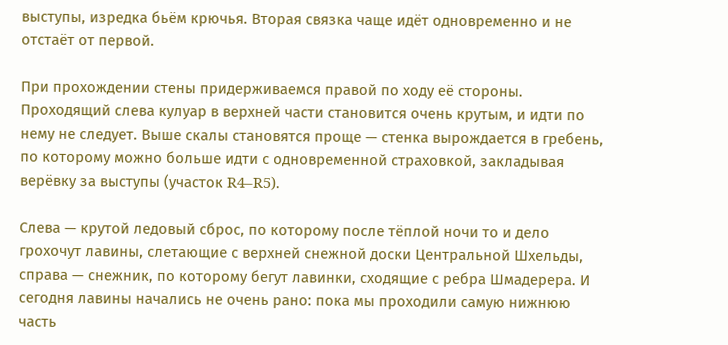выступы, изредка бьём крючья. Вторая связка чаще идёт одновременно и не отстаёт от первой.

При прохождении стены придерживаемся правой по ходу её стороны. Проходящий слева кулуар в верхней части становится очень крутым, и идти по нему не следует. Выше скалы становятся проще — стенка вырождается в гребень, по которому можно больше идти с одновременной страховкой, закладывая верёвку за выступы (участок R4–R5).

Слева — крутой ледовый сброс, по которому после тёплой ночи то и дело грохочут лавины, слетающие с верхней снежной доски Центральной Шхельды, справа — снежник, по которому бегут лавинки, сходящие с ребра Шмадерера. И сегодня лавины начались не очень рано: пока мы проходили самую нижнюю часть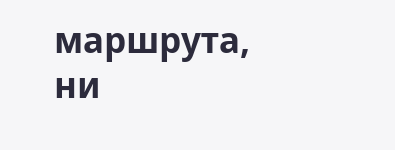маршрута, ни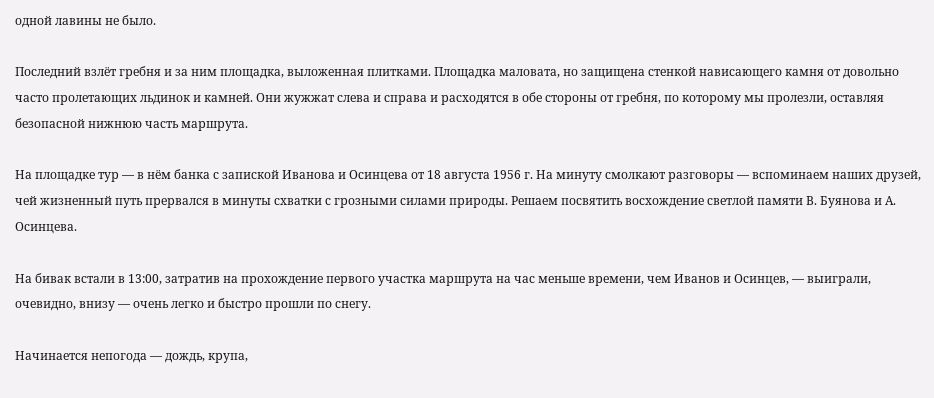одной лавины не было.

Последний взлёт гребня и за ним площадка, выложенная плитками. Площадка маловата, но защищена стенкой нависающего камня от довольно часто пролетающих льдинок и камней. Они жужжат слева и справа и расходятся в обе стороны от гребня, по которому мы пролезли, оставляя безопасной нижнюю часть маршрута.

На площадке тур — в нём банка с запиской Иванова и Осинцева от 18 августа 1956 г. На минуту смолкают разговоры — вспоминаем наших друзей, чей жизненный путь прервался в минуты схватки с грозными силами природы. Решаем посвятить восхождение светлой памяти В. Буянова и А. Осинцева.

На бивак встали в 13:00, затратив на прохождение первого участка маршрута на час меньше времени, чем Иванов и Осинцев, — выиграли, очевидно, внизу — очень легко и быстро прошли по снегу.

Начинается непогода — дождь, крупа,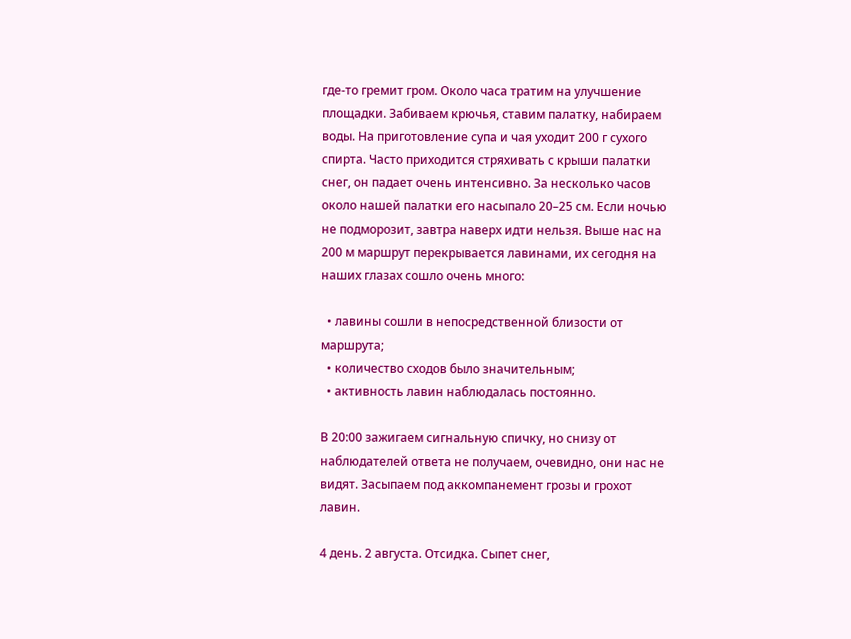где-то гремит гром. Около часа тратим на улучшение площадки. Забиваем крючья, ставим палатку, набираем воды. На приготовление супа и чая уходит 200 г сухого спирта. Часто приходится стряхивать с крыши палатки снег, он падает очень интенсивно. За несколько часов около нашей палатки его насыпало 20–25 см. Если ночью не подморозит, завтра наверх идти нельзя. Выше нас на 200 м маршрут перекрывается лавинами, их сегодня на наших глазах сошло очень много:

  • лавины сошли в непосредственной близости от маршрута;
  • количество сходов было значительным;
  • активность лавин наблюдалась постоянно.

В 20:00 зажигаем сигнальную спичку, но снизу от наблюдателей ответа не получаем, очевидно, они нас не видят. Засыпаем под аккомпанемент грозы и грохот лавин.

4 день. 2 августа. Отсидка. Сыпет снег,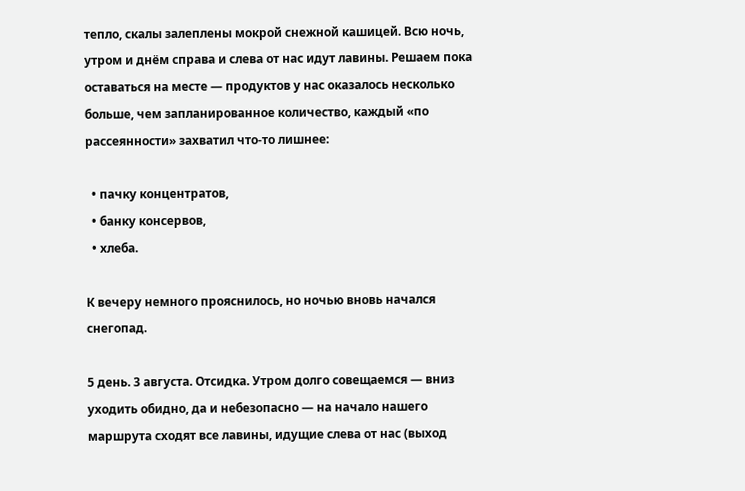тепло, скалы залеплены мокрой снежной кашицей. Всю ночь, утром и днём справа и слева от нас идут лавины. Решаем пока оставаться на месте — продуктов у нас оказалось несколько больше, чем запланированное количество, каждый «по рассеянности» захватил что-то лишнее:

  • пачку концентратов,
  • банку консервов,
  • хлеба.

К вечеру немного прояснилось, но ночью вновь начался снегопад.

5 день. 3 августа. Отсидка. Утром долго совещаемся — вниз уходить обидно, да и небезопасно — на начало нашего маршрута сходят все лавины, идущие слева от нас (выход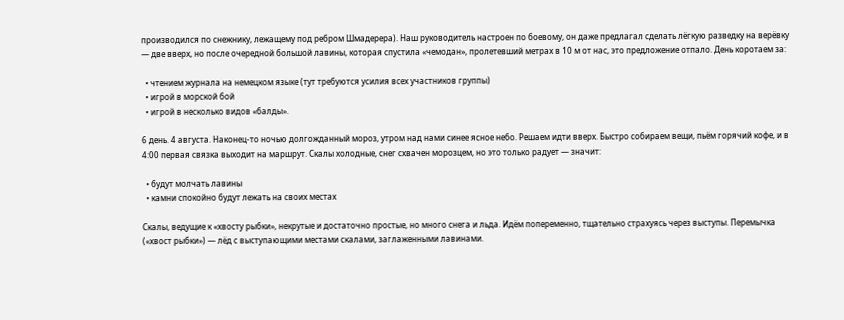производился по снежнику, лежащему под ребром Шмадерера). Наш руководитель настроен по боевому, он даже предлагал сделать лёгкую разведку на верёвку — две вверх, но после очередной большой лавины, которая спустила «чемодан», пролетевший метрах в 10 м от нас, это предложение отпало. День коротаем за:

  • чтением журнала на немецком языке (тут требуются усилия всех участников группы)
  • игрой в морской бой
  • игрой в несколько видов «балды».

6 день. 4 августа. Наконец-то ночью долгожданный мороз, утром над нами синее ясное небо. Решаем идти вверх. Быстро собираем вещи, пьём горячий кофе, и в 4:00 первая связка выходит на маршрут. Скалы холодные, снег схвачен морозцем, но это только радует — значит:

  • будут молчать лавины
  • камни спокойно будут лежать на своих местах

Скалы, ведущие к «хвосту рыбки», некрутые и достаточно простые, но много снега и льда. Идём попеременно, тщательно страхуясь через выступы. Перемычка («хвост рыбки») — лёд с выступающими местами скалами, заглаженными лавинами.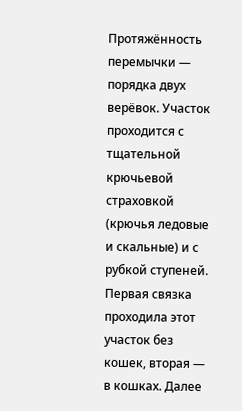Протяжённость перемычки — порядка двух верёвок. Участок проходится с тщательной крючьевой страховкой (крючья ледовые и скальные) и с рубкой ступеней. Первая связка проходила этот участок без кошек, вторая — в кошках. Далее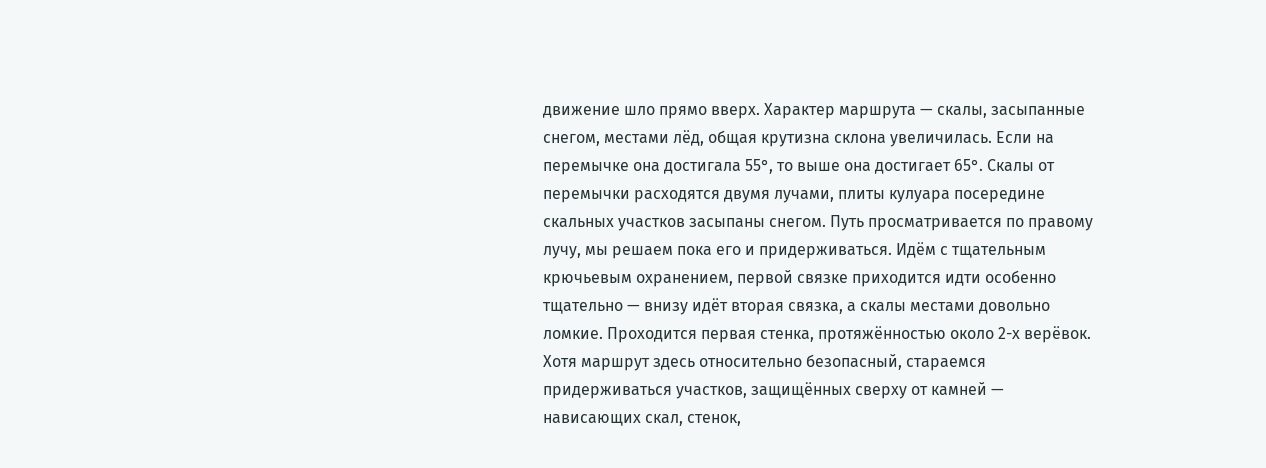движение шло прямо вверх. Характер маршрута — скалы, засыпанные снегом, местами лёд, общая крутизна склона увеличилась. Если на перемычке она достигала 55°, то выше она достигает 65°. Скалы от перемычки расходятся двумя лучами, плиты кулуара посередине скальных участков засыпаны снегом. Путь просматривается по правому лучу, мы решаем пока его и придерживаться. Идём с тщательным крючьевым охранением, первой связке приходится идти особенно тщательно — внизу идёт вторая связка, а скалы местами довольно ломкие. Проходится первая стенка, протяжённостью около 2-х верёвок. Хотя маршрут здесь относительно безопасный, стараемся придерживаться участков, защищённых сверху от камней — нависающих скал, стенок,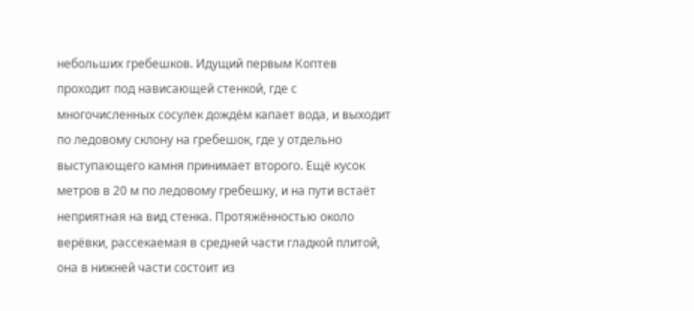небольших гребешков. Идущий первым Коптев проходит под нависающей стенкой, где с многочисленных сосулек дождём капает вода, и выходит по ледовому склону на гребешок, где у отдельно выступающего камня принимает второго. Ещё кусок метров в 20 м по ледовому гребешку, и на пути встаёт неприятная на вид стенка. Протяжённостью около верёвки, рассекаемая в средней части гладкой плитой, она в нижней части состоит из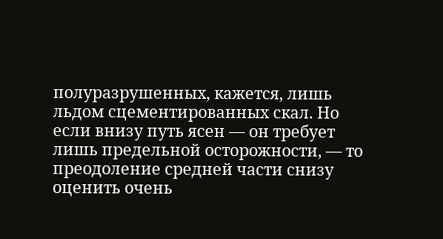полуразрушенных, кажется, лишь льдом сцементированных скал. Но если внизу путь ясен — он требует лишь предельной осторожности, — то преодоление средней части снизу оценить очень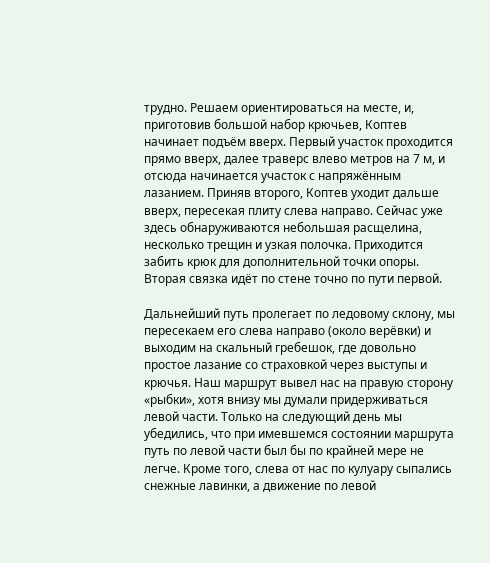трудно. Решаем ориентироваться на месте, и, приготовив большой набор крючьев, Коптев начинает подъём вверх. Первый участок проходится прямо вверх, далее траверс влево метров на 7 м, и отсюда начинается участок с напряжённым лазанием. Приняв второго, Коптев уходит дальше вверх, пересекая плиту слева направо. Сейчас уже здесь обнаруживаются небольшая расщелина, несколько трещин и узкая полочка. Приходится забить крюк для дополнительной точки опоры. Вторая связка идёт по стене точно по пути первой.

Дальнейший путь пролегает по ледовому склону, мы пересекаем его слева направо (около верёвки) и выходим на скальный гребешок, где довольно простое лазание со страховкой через выступы и крючья. Наш маршрут вывел нас на правую сторону «рыбки», хотя внизу мы думали придерживаться левой части. Только на следующий день мы убедились, что при имевшемся состоянии маршрута путь по левой части был бы по крайней мере не легче. Кроме того, слева от нас по кулуару сыпались снежные лавинки, а движение по левой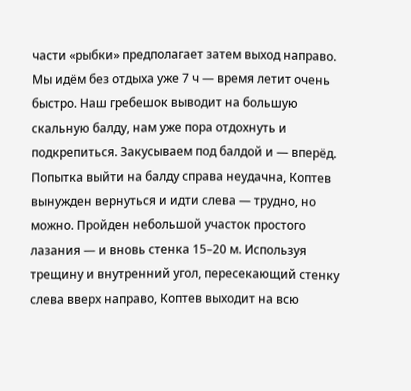части «рыбки» предполагает затем выход направо. Мы идём без отдыха уже 7 ч — время летит очень быстро. Наш гребешок выводит на большую скальную балду, нам уже пора отдохнуть и подкрепиться. Закусываем под балдой и — вперёд. Попытка выйти на балду справа неудачна, Коптев вынужден вернуться и идти слева — трудно, но можно. Пройден небольшой участок простого лазания — и вновь стенка 15–20 м. Используя трещину и внутренний угол, пересекающий стенку слева вверх направо, Коптев выходит на всю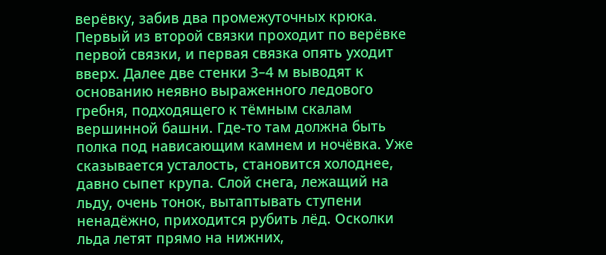верёвку, забив два промежуточных крюка. Первый из второй связки проходит по верёвке первой связки, и первая связка опять уходит вверх. Далее две стенки 3–4 м выводят к основанию неявно выраженного ледового гребня, подходящего к тёмным скалам вершинной башни. Где-то там должна быть полка под нависающим камнем и ночёвка. Уже сказывается усталость, становится холоднее, давно сыпет крупа. Слой снега, лежащий на льду, очень тонок, вытаптывать ступени ненадёжно, приходится рубить лёд. Осколки льда летят прямо на нижних,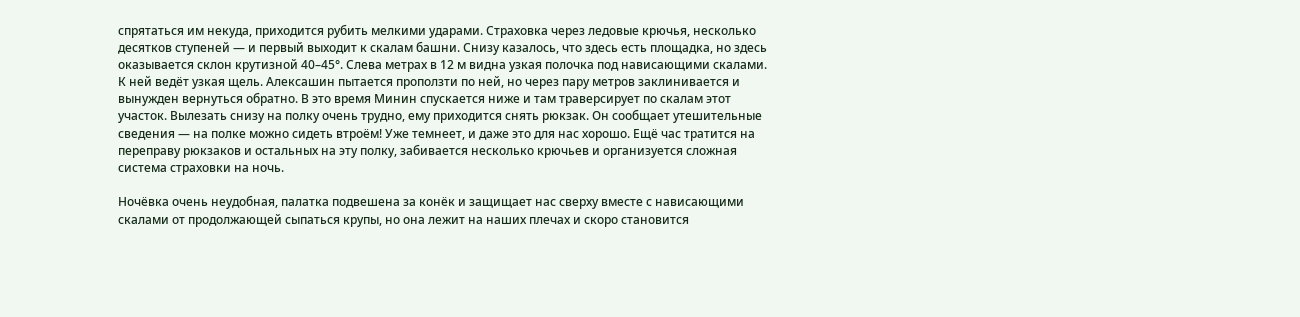спрятаться им некуда, приходится рубить мелкими ударами. Страховка через ледовые крючья, несколько десятков ступеней — и первый выходит к скалам башни. Снизу казалось, что здесь есть площадка, но здесь оказывается склон крутизной 40–45°. Слева метрах в 12 м видна узкая полочка под нависающими скалами. К ней ведёт узкая щель. Алексашин пытается проползти по ней, но через пару метров заклинивается и вынужден вернуться обратно. В это время Минин спускается ниже и там траверсирует по скалам этот участок. Вылезать снизу на полку очень трудно, ему приходится снять рюкзак. Он сообщает утешительные сведения — на полке можно сидеть втроём! Уже темнеет, и даже это для нас хорошо. Ещё час тратится на переправу рюкзаков и остальных на эту полку, забивается несколько крючьев и организуется сложная система страховки на ночь.

Ночёвка очень неудобная, палатка подвешена за конёк и защищает нас сверху вместе с нависающими скалами от продолжающей сыпаться крупы, но она лежит на наших плечах и скоро становится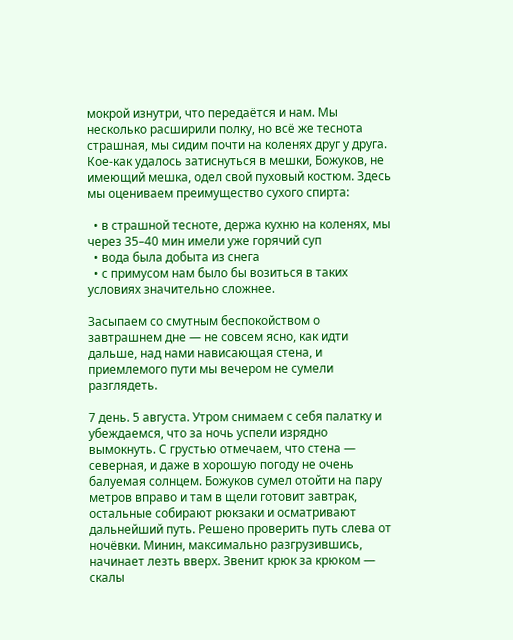мокрой изнутри, что передаётся и нам. Мы несколько расширили полку, но всё же теснота страшная, мы сидим почти на коленях друг у друга. Кое-как удалось затиснуться в мешки, Божуков, не имеющий мешка, одел свой пуховый костюм. Здесь мы оцениваем преимущество сухого спирта:

  • в страшной тесноте, держа кухню на коленях, мы через 35–40 мин имели уже горячий суп
  • вода была добыта из снега
  • с примусом нам было бы возиться в таких условиях значительно сложнее.

Засыпаем со смутным беспокойством о завтрашнем дне — не совсем ясно, как идти дальше, над нами нависающая стена, и приемлемого пути мы вечером не сумели разглядеть.

7 день. 5 августа. Утром снимаем с себя палатку и убеждаемся, что за ночь успели изрядно вымокнуть. С грустью отмечаем, что стена — северная, и даже в хорошую погоду не очень балуемая солнцем. Божуков сумел отойти на пару метров вправо и там в щели готовит завтрак, остальные собирают рюкзаки и осматривают дальнейший путь. Решено проверить путь слева от ночёвки. Минин, максимально разгрузившись, начинает лезть вверх. Звенит крюк за крюком — скалы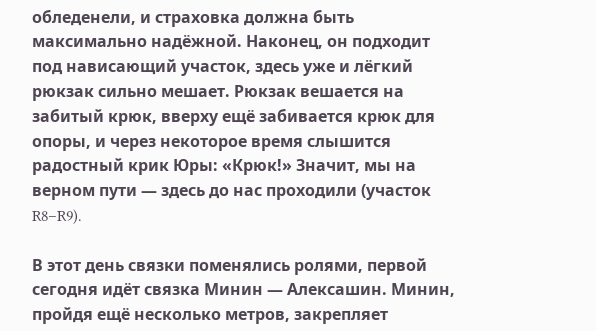обледенели, и страховка должна быть максимально надёжной. Наконец, он подходит под нависающий участок, здесь уже и лёгкий рюкзак сильно мешает. Рюкзак вешается на забитый крюк, вверху ещё забивается крюк для опоры, и через некоторое время слышится радостный крик Юры: «Крюк!» Значит, мы на верном пути — здесь до нас проходили (участок R8–R9).

В этот день связки поменялись ролями, первой сегодня идёт связка Минин — Алексашин. Минин, пройдя ещё несколько метров, закрепляет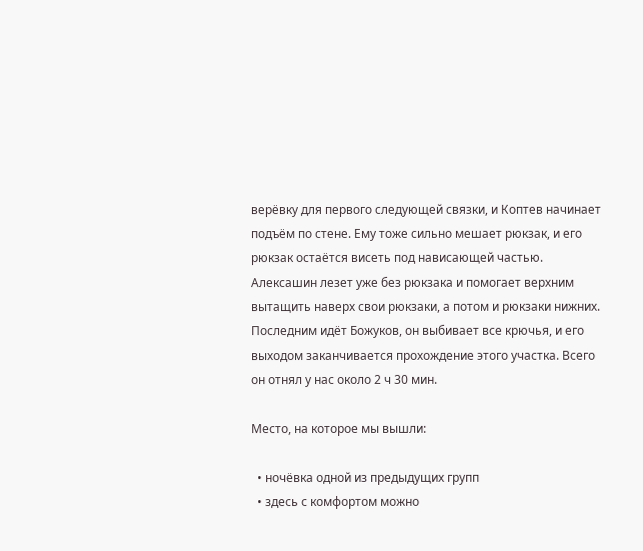верёвку для первого следующей связки, и Коптев начинает подъём по стене. Ему тоже сильно мешает рюкзак, и его рюкзак остаётся висеть под нависающей частью. Алексашин лезет уже без рюкзака и помогает верхним вытащить наверх свои рюкзаки, а потом и рюкзаки нижних. Последним идёт Божуков, он выбивает все крючья, и его выходом заканчивается прохождение этого участка. Всего он отнял у нас около 2 ч 30 мин.

Место, на которое мы вышли:

  • ночёвка одной из предыдущих групп
  • здесь с комфортом можно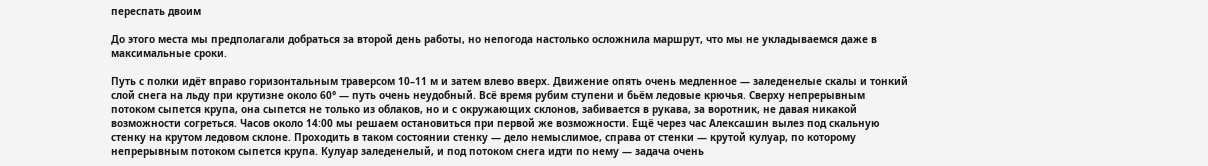переспать двоим

До этого места мы предполагали добраться за второй день работы, но непогода настолько осложнила маршрут, что мы не укладываемся даже в максимальные сроки.

Путь с полки идёт вправо горизонтальным траверсом 10–11 м и затем влево вверх. Движение опять очень медленное — заледенелые скалы и тонкий слой снега на льду при крутизне около 60° — путь очень неудобный. Всё время рубим ступени и бьём ледовые крючья. Сверху непрерывным потоком сыпется крупа, она сыпется не только из облаков, но и с окружающих склонов, забивается в рукава, за воротник, не давая никакой возможности согреться. Часов около 14:00 мы решаем остановиться при первой же возможности. Ещё через час Алексашин вылез под скальную стенку на крутом ледовом склоне. Проходить в таком состоянии стенку — дело немыслимое, справа от стенки — крутой кулуар, по которому непрерывным потоком сыпется крупа. Кулуар заледенелый, и под потоком снега идти по нему — задача очень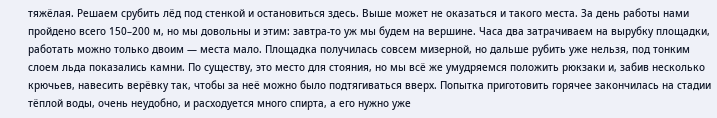тяжёлая. Решаем срубить лёд под стенкой и остановиться здесь. Выше может не оказаться и такого места. За день работы нами пройдено всего 150–200 м, но мы довольны и этим: завтра-то уж мы будем на вершине. Часа два затрачиваем на вырубку площадки, работать можно только двоим — места мало. Площадка получилась совсем мизерной, но дальше рубить уже нельзя, под тонким слоем льда показались камни. По существу, это место для стояния, но мы всё же умудряемся положить рюкзаки и, забив несколько крючьев, навесить верёвку так, чтобы за неё можно было подтягиваться вверх. Попытка приготовить горячее закончилась на стадии тёплой воды, очень неудобно, и расходуется много спирта, а его нужно уже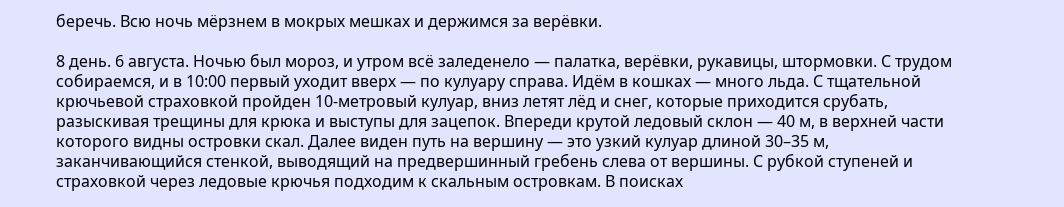беречь. Всю ночь мёрзнем в мокрых мешках и держимся за верёвки.

8 день. 6 августа. Ночью был мороз, и утром всё заледенело — палатка, верёвки, рукавицы, штормовки. С трудом собираемся, и в 10:00 первый уходит вверх — по кулуару справа. Идём в кошках — много льда. С тщательной крючьевой страховкой пройден 10-метровый кулуар, вниз летят лёд и снег, которые приходится срубать, разыскивая трещины для крюка и выступы для зацепок. Впереди крутой ледовый склон — 40 м, в верхней части которого видны островки скал. Далее виден путь на вершину — это узкий кулуар длиной 30–35 м, заканчивающийся стенкой, выводящий на предвершинный гребень слева от вершины. С рубкой ступеней и страховкой через ледовые крючья подходим к скальным островкам. В поисках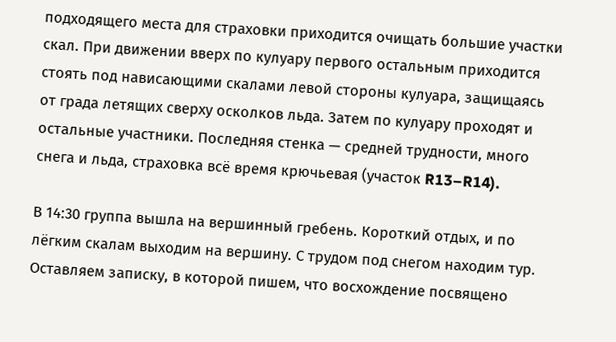подходящего места для страховки приходится очищать большие участки скал. При движении вверх по кулуару первого остальным приходится стоять под нависающими скалами левой стороны кулуара, защищаясь от града летящих сверху осколков льда. Затем по кулуару проходят и остальные участники. Последняя стенка — средней трудности, много снега и льда, страховка всё время крючьевая (участок R13–R14).

В 14:30 группа вышла на вершинный гребень. Короткий отдых, и по лёгким скалам выходим на вершину. С трудом под снегом находим тур. Оставляем записку, в которой пишем, что восхождение посвящено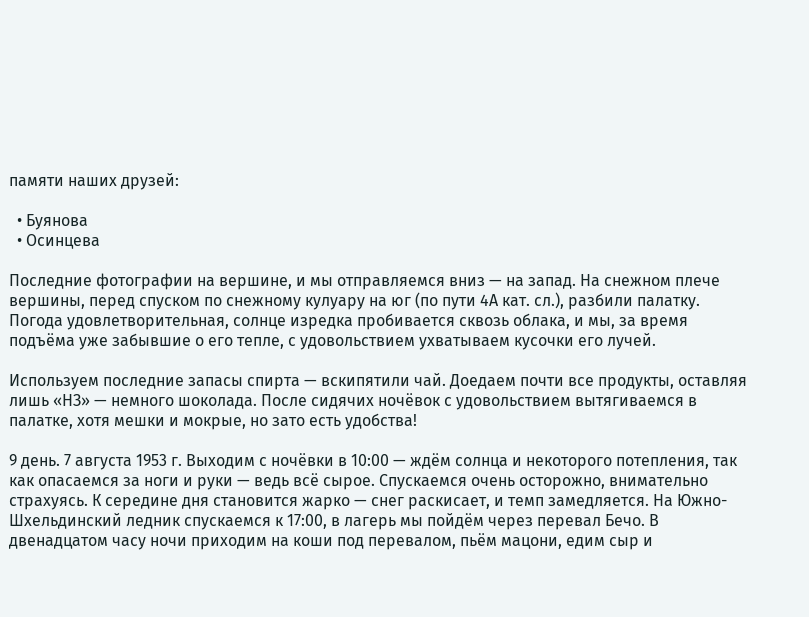памяти наших друзей:

  • Буянова
  • Осинцева

Последние фотографии на вершине, и мы отправляемся вниз — на запад. На снежном плече вершины, перед спуском по снежному кулуару на юг (по пути 4А кат. сл.), разбили палатку. Погода удовлетворительная, солнце изредка пробивается сквозь облака, и мы, за время подъёма уже забывшие о его тепле, с удовольствием ухватываем кусочки его лучей.

Используем последние запасы спирта — вскипятили чай. Доедаем почти все продукты, оставляя лишь «НЗ» — немного шоколада. После сидячих ночёвок с удовольствием вытягиваемся в палатке, хотя мешки и мокрые, но зато есть удобства!

9 день. 7 августа 1953 г. Выходим с ночёвки в 10:00 — ждём солнца и некоторого потепления, так как опасаемся за ноги и руки — ведь всё сырое. Спускаемся очень осторожно, внимательно страхуясь. К середине дня становится жарко — снег раскисает, и темп замедляется. На Южно-Шхельдинский ледник спускаемся к 17:00, в лагерь мы пойдём через перевал Бечо. В двенадцатом часу ночи приходим на коши под перевалом, пьём мацони, едим сыр и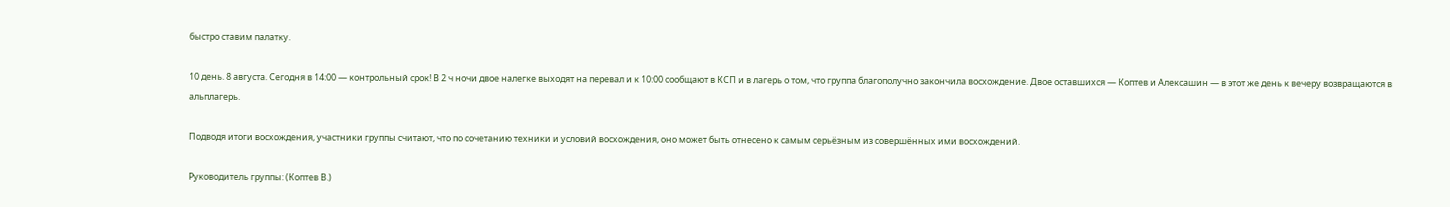быстро ставим палатку.

10 день. 8 августа. Сегодня в 14:00 — контрольный срок! В 2 ч ночи двое налегке выходят на перевал и к 10:00 сообщают в КСП и в лагерь о том, что группа благополучно закончила восхождение. Двое оставшихся — Коптев и Алексашин — в этот же день к вечеру возвращаются в альплагерь.

Подводя итоги восхождения, участники группы считают, что по сочетанию техники и условий восхождения, оно может быть отнесено к самым серьёзным из совершённых ими восхождений.

Руководитель группы: (Коптев В.)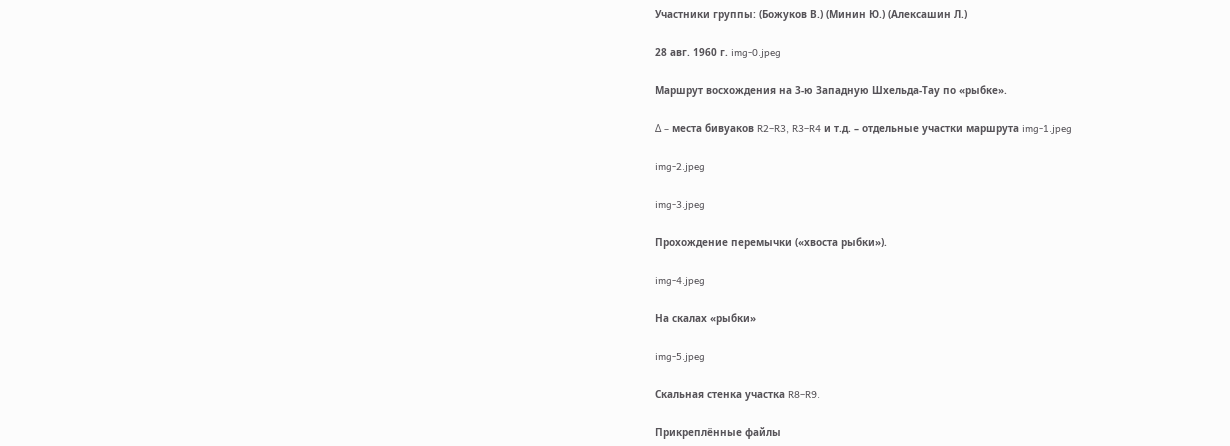Участники группы: (Божуков В.) (Минин Ю.) (Алексашин Л.)

28 авг. 1960 г. img-0.jpeg

Маршрут восхождения на 3-ю Западную Шхельда-Тау по «рыбке».

Δ – места бивуаков R2–R3, R3–R4 и т.д. – отдельные участки маршрута img-1.jpeg

img-2.jpeg

img-3.jpeg

Прохождение перемычки («хвоста рыбки»).

img-4.jpeg

На скалах «рыбки»

img-5.jpeg

Скальная стенка участка R8–R9.

Прикреплённые файлы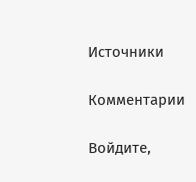Источники

Комментарии

Войдите,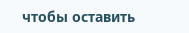чтобы оставить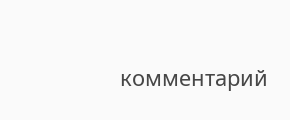комментарий